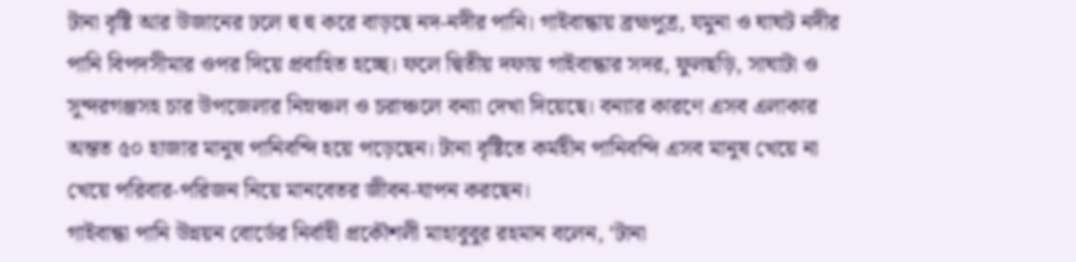টানা বৃষ্টি আর উজানের ঢলে হু হু করে বাড়ছে নদ-নদীর পানি। গাইবান্ধায় ব্রহ্মপুত্র, যমুনা ও ঘাঘট নদীর পানি বিপদসীমার ওপর দিয়ে প্রবাহিত হচ্ছে। ফলে দ্বিতীয় দফায় গাইবান্ধার সদর, ফুলছড়ি, সাঘাটা ও সুন্দরগঞ্জসহ চার উপজেলার নিম্নঞ্চল ও চরাঞ্চলে বন্যা দেখা দিয়েছে। বন্যার কারণে এসব এলাকার অন্তত ৫০ হাজার মানুষ পানিবন্দি হয়ে পড়েছেন। টানা বৃষ্টিতে কর্মহীন পানিবন্দি এসব মানুষ খেয়ে না খেয়ে পরিবার-পরিজন নিয়ে মানবেতর জীবন-যাপন করছেন।
গাইবান্ধা পানি উন্নয়ন বোর্ডের নির্বাহী প্রকৌশলী মাহাবুবুর রহমান বলেন, ‘টানা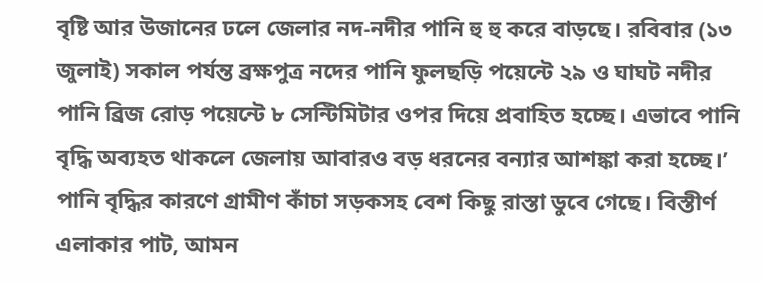বৃষ্টি আর উজানের ঢলে জেলার নদ-নদীর পানি হু হু করে বাড়ছে। রবিবার (১৩ জুলাই) সকাল পর্যন্ত ব্রক্ষপুত্র নদের পানি ফুলছড়ি পয়েন্টে ২৯ ও ঘাঘট নদীর পানি ব্রিজ রোড় পয়েন্টে ৮ সেন্টিমিটার ওপর দিয়ে প্রবাহিত হচ্ছে। এভাবে পানি বৃদ্ধি অব্যহত থাকলে জেলায় আবারও বড় ধরনের বন্যার আশঙ্কা করা হচ্ছে।’
পানি বৃদ্ধির কারণে গ্রামীণ কাঁচা সড়কসহ বেশ কিছু রাস্তা ডুবে গেছে। বিস্তীর্ণ এলাকার পাট, আমন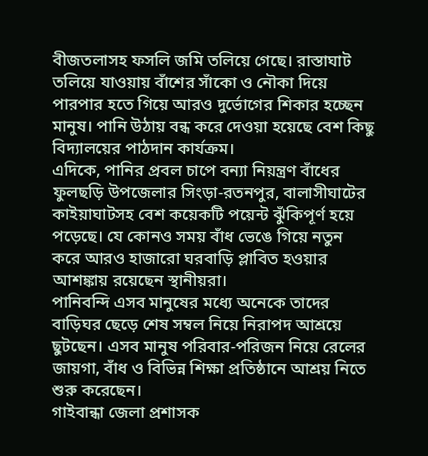বীজতলাসহ ফসলি জমি তলিয়ে গেছে। রাস্তাঘাট তলিয়ে যাওয়ায় বাঁশের সাঁকো ও নৌকা দিয়ে পারপার হতে গিয়ে আরও দুর্ভোগের শিকার হচ্ছেন মানুষ। পানি উঠায় বন্ধ করে দেওয়া হয়েছে বেশ কিছু বিদ্যালয়ের পাঠদান কার্যক্রম।
এদিকে, পানির প্রবল চাপে বন্যা নিয়ন্ত্রণ বাঁধের ফুলছড়ি উপজেলার সিংড়া-রতনপুর, বালাসীঘাটের কাইয়াঘাটসহ বেশ কয়েকটি পয়েন্ট ঝুঁকিপূর্ণ হয়ে পড়েছে। যে কোনও সময় বাঁধ ভেঙে গিয়ে নতুন করে আরও হাজারো ঘরবাড়ি প্লাবিত হওয়ার আশঙ্কায় রয়েছেন স্থানীয়রা।
পানিবন্দি এসব মানুষের মধ্যে অনেকে তাদের বাড়িঘর ছেড়ে শেষ সম্বল নিয়ে নিরাপদ আশ্রয়ে ছুটছেন। এসব মানুষ পরিবার-পরিজন নিয়ে রেলের জায়গা, বাঁধ ও বিভিন্ন শিক্ষা প্রতিষ্ঠানে আশ্রয় নিতে শুরু করেছেন।
গাইবান্ধা জেলা প্রশাসক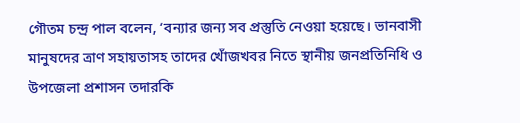গৌতম চন্দ্র পাল বলেন, ‘বন্যার জন্য সব প্রস্তুতি নেওয়া হয়েছে। ভানবাসী মানুষদের ত্রাণ সহায়তাসহ তাদের খোঁজখবর নিতে স্থানীয় জনপ্রতিনিধি ও উপজেলা প্রশাসন তদারকি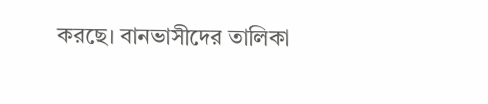করছে। বানভাসীদের তালিকা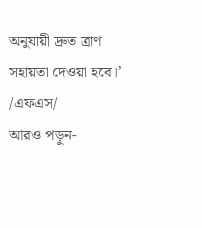অনুযায়ী দ্রুত ত্রাণ সহায়তা দেওয়া হবে।’
/এফএস/
আরও পড়ুন-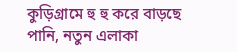কুড়িগ্রামে হু হু করে বাড়ছে পানি, নতুন এলাকা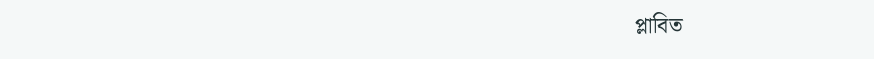প্লাবিত